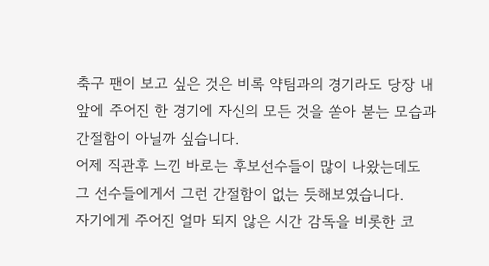축구 팬이 보고 싶은 것은 비록 약팀과의 경기라도 당장 내 앞에 주어진 한 경기에 자신의 모든 것을 쏟아 붇는 모습과 간절함이 아닐까 싶습니다.
어제 직관후 느낀 바로는 후보선수들이 많이 나왔는데도 그 선수들에게서 그런 간절함이 없는 듯해보였습니다.
자기에게 주어진 얼마 되지 않은 시간 감독을 비롯한 코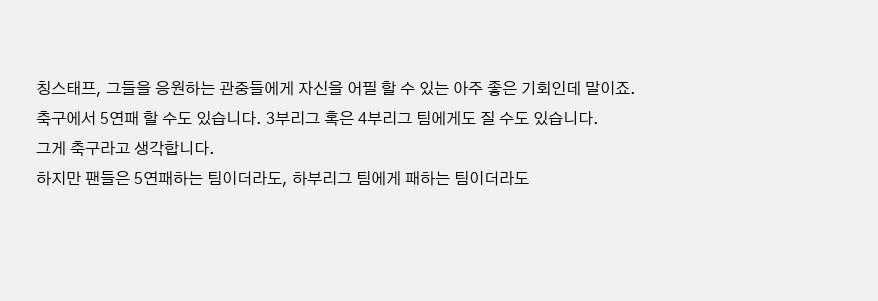칭스태프, 그들을 응원하는 관중들에게 자신을 어필 할 수 있는 아주 좋은 기회인데 말이죠.
축구에서 5연패 할 수도 있습니다. 3부리그 혹은 4부리그 팀에게도 질 수도 있습니다.
그게 축구라고 생각합니다.
하지만 팬들은 5연패하는 팀이더라도, 하부리그 팀에게 패하는 팀이더라도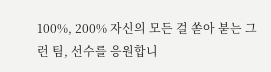100%, 200% 자신의 모든 걸 쏟아 붇는 그런 팀, 선수를 응원합니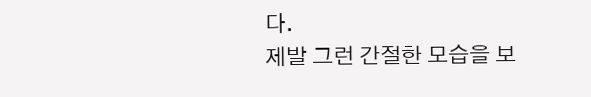다.
제발 그런 간절한 모습을 보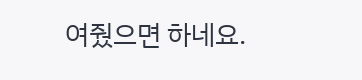여줬으면 하네요.